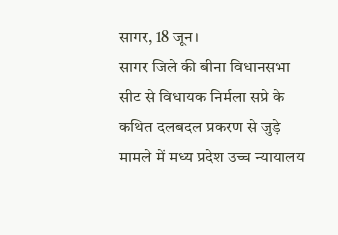सागर, 18 जून।
सागर जिले की बीना विधानसभा सीट से विधायक निर्मला सप्रे के कथित दलबदल प्रकरण से जुड़े मामले में मध्य प्रदेश उच्च न्यायालय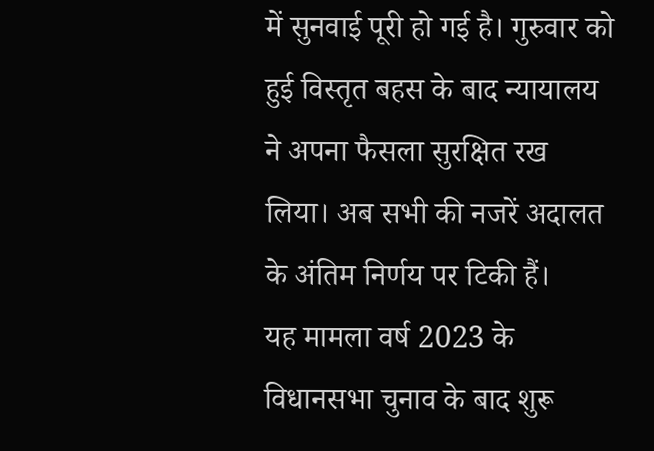में सुनवाई पूरी हो गई है। गुरुवार को हुई विस्तृत बहस के बाद न्यायालय ने अपना फैसला सुरक्षित रख लिया। अब सभी की नजरें अदालत के अंतिम निर्णय पर टिकी हैं।
यह मामला वर्ष 2023 के विधानसभा चुनाव के बाद शुरू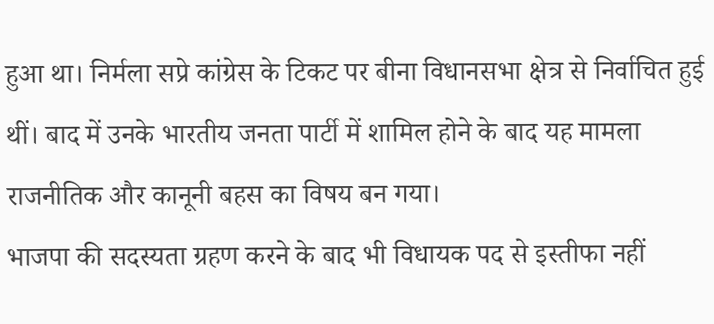हुआ था। निर्मला सप्रे कांग्रेस के टिकट पर बीना विधानसभा क्षेत्र से निर्वाचित हुई थीं। बाद में उनके भारतीय जनता पार्टी में शामिल होने के बाद यह मामला राजनीतिक और कानूनी बहस का विषय बन गया।
भाजपा की सदस्यता ग्रहण करने के बाद भी विधायक पद से इस्तीफा नहीं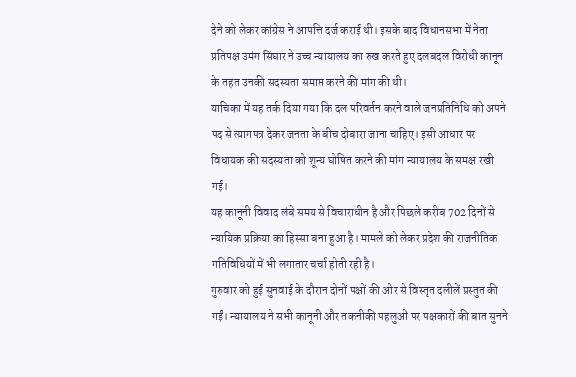देने को लेकर कांग्रेस ने आपत्ति दर्ज कराई थी। इसके बाद विधानसभा में नेता प्रतिपक्ष उमंग सिंघार ने उच्च न्यायालय का रुख करते हुए दलबदल विरोधी कानून के तहत उनकी सदस्यता समाप्त करने की मांग की थी।
याचिका में यह तर्क दिया गया कि दल परिवर्तन करने वाले जनप्रतिनिधि को अपने पद से त्यागपत्र देकर जनता के बीच दोबारा जाना चाहिए। इसी आधार पर विधायक की सदस्यता को शून्य घोषित करने की मांग न्यायालय के समक्ष रखी गई।
यह कानूनी विवाद लंबे समय से विचाराधीन है और पिछले करीब 702 दिनों से न्यायिक प्रक्रिया का हिस्सा बना हुआ है। मामले को लेकर प्रदेश की राजनीतिक गतिविधियों में भी लगातार चर्चा होती रही है।
गुरुवार को हुई सुनवाई के दौरान दोनों पक्षों की ओर से विस्तृत दलीलें प्रस्तुत की गईं। न्यायालय ने सभी कानूनी और तकनीकी पहलुओं पर पक्षकारों की बात सुनने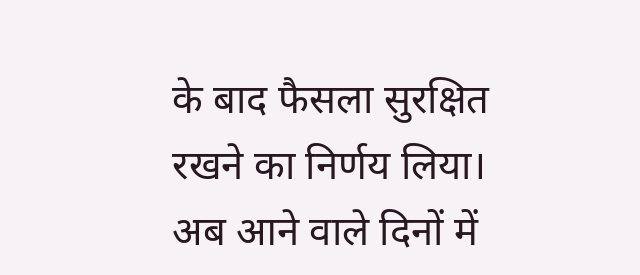के बाद फैसला सुरक्षित रखने का निर्णय लिया।
अब आने वाले दिनों में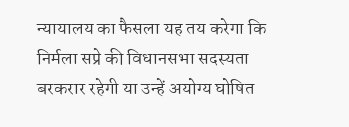न्यायालय का फैसला यह तय करेगा कि निर्मला सप्रे की विधानसभा सदस्यता बरकरार रहेगी या उन्हें अयोग्य घोषित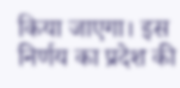किया जाएगा। इस निर्णय का प्रदेश की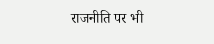राजनीति पर भी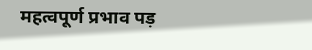महत्वपूर्ण प्रभाव पड़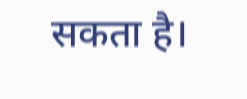सकता है।